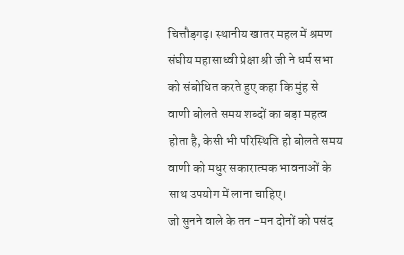चित्तौड़गढ़। स्थानीय खातर महल में श्रमण संघीय महासाध्वी प्रेक्षा श्री जी ने धर्म सभा को संबोधित करते हुए कहा कि मुंह से वाणी बोलते समय शब्दों का बड़ा महत्व होता है, केसी भी परिस्थिति हो बोलते समय वाणी को मधुर सकारात्मक भावनाओं के साथ उपयोग में लाना चाहिए।
जो सुनने वाले के तन -मन दोनों को पसंद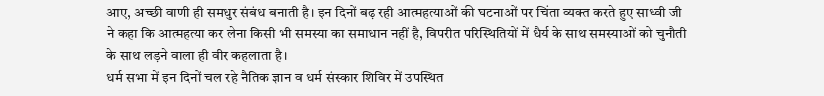आए, अच्छी वाणी ही समधुर संबंध बनाती है। इन दिनों बढ़ रही आत्महत्याओं की घटनाओं पर चिंता व्यक्त करते हुए साध्वी जी ने कहा कि आत्महत्या कर लेना किसी भी समस्या का समाधान नहीं है, विपरीत परिस्थितियों में धैर्य के साथ समस्याओं को चुनौती के साथ लड़ने वाला ही वीर कहलाता है।
धर्म सभा में इन दिनों चल रहे नैतिक ज्ञान व धर्म संस्कार शिविर में उपस्थित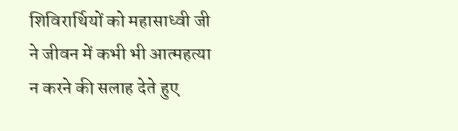शिविरार्थियों को महासाध्वी जी ने जीवन में कभी भी आत्महत्या न करने की सलाह देते हुए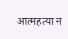आत्महत्या न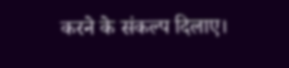करने के संकल्प दिलाए।